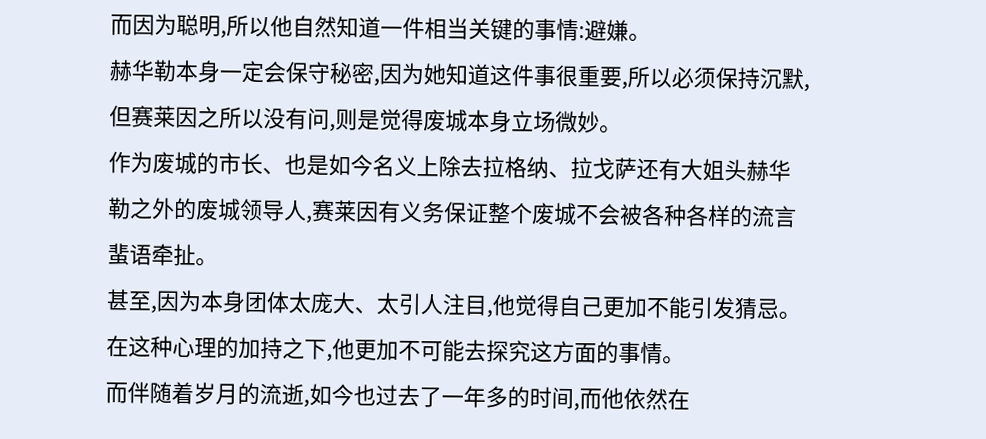而因为聪明,所以他自然知道一件相当关键的事情:避嫌。
赫华勒本身一定会保守秘密,因为她知道这件事很重要,所以必须保持沉默,但赛莱因之所以没有问,则是觉得废城本身立场微妙。
作为废城的市长、也是如今名义上除去拉格纳、拉戈萨还有大姐头赫华勒之外的废城领导人,赛莱因有义务保证整个废城不会被各种各样的流言蜚语牵扯。
甚至,因为本身团体太庞大、太引人注目,他觉得自己更加不能引发猜忌。
在这种心理的加持之下,他更加不可能去探究这方面的事情。
而伴随着岁月的流逝,如今也过去了一年多的时间,而他依然在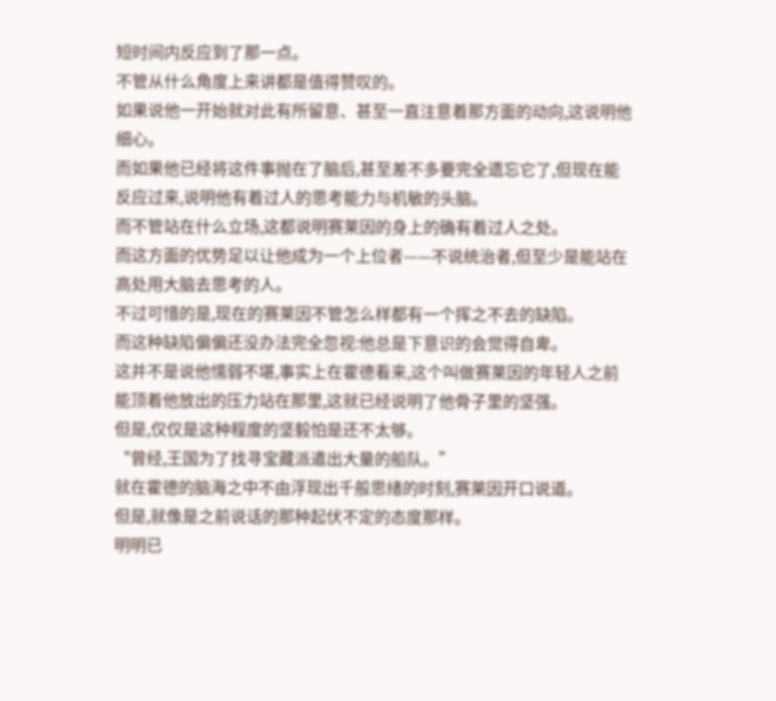短时间内反应到了那一点。
不管从什么角度上来讲都是值得赞叹的。
如果说他一开始就对此有所留意、甚至一直注意着那方面的动向,这说明他细心。
而如果他已经将这件事抛在了脑后,甚至差不多要完全遗忘它了,但现在能反应过来,说明他有着过人的思考能力与机敏的头脑。
而不管站在什么立场,这都说明赛莱因的身上的确有着过人之处。
而这方面的优势足以让他成为一个上位者——不说统治者,但至少是能站在高处用大脑去思考的人。
不过可惜的是,现在的赛莱因不管怎么样都有一个挥之不去的缺陷。
而这种缺陷偏偏还没办法完全忽视:他总是下意识的会觉得自卑。
这并不是说他懦弱不堪,事实上在霍德看来,这个叫做赛莱因的年轻人之前能顶着他放出的压力站在那里,这就已经说明了他骨子里的坚强。
但是,仅仅是这种程度的坚毅怕是还不太够。
“曾经,王国为了找寻宝藏派遣出大量的船队。”
就在霍德的脑海之中不由浮现出千般思绪的时刻,赛莱因开口说道。
但是,就像是之前说话的那种起伏不定的态度那样。
明明已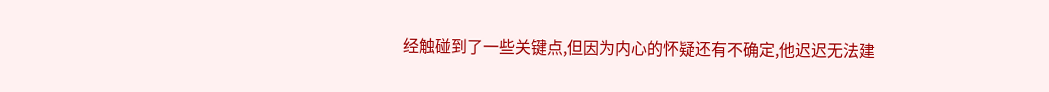经触碰到了一些关键点,但因为内心的怀疑还有不确定,他迟迟无法建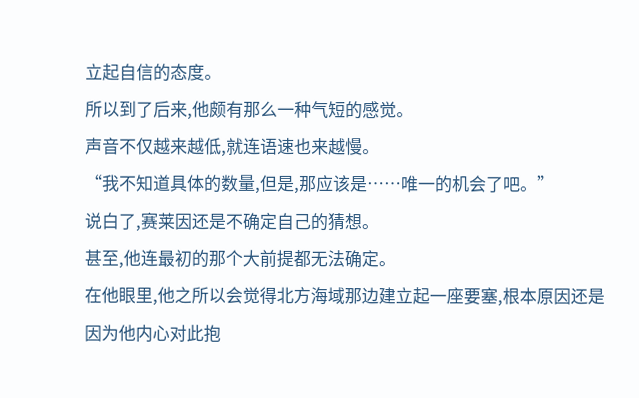立起自信的态度。
所以到了后来,他颇有那么一种气短的感觉。
声音不仅越来越低,就连语速也来越慢。
“我不知道具体的数量,但是,那应该是……唯一的机会了吧。”
说白了,赛莱因还是不确定自己的猜想。
甚至,他连最初的那个大前提都无法确定。
在他眼里,他之所以会觉得北方海域那边建立起一座要塞,根本原因还是因为他内心对此抱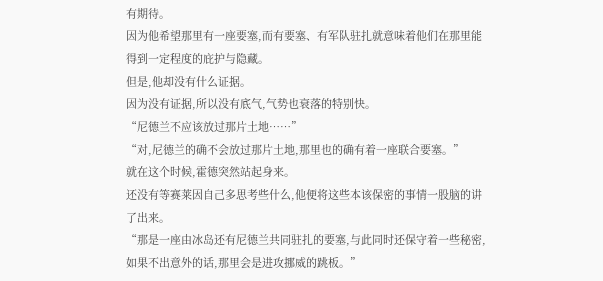有期待。
因为他希望那里有一座要塞,而有要塞、有军队驻扎就意味着他们在那里能得到一定程度的庇护与隐藏。
但是,他却没有什么证据。
因为没有证据,所以没有底气,气势也衰落的特别快。
“尼德兰不应该放过那片土地……”
“对,尼德兰的确不会放过那片土地,那里也的确有着一座联合要塞。”
就在这个时候,霍德突然站起身来。
还没有等赛莱因自己多思考些什么,他便将这些本该保密的事情一股脑的讲了出来。
“那是一座由冰岛还有尼德兰共同驻扎的要塞,与此同时还保守着一些秘密,如果不出意外的话,那里会是进攻挪威的跳板。”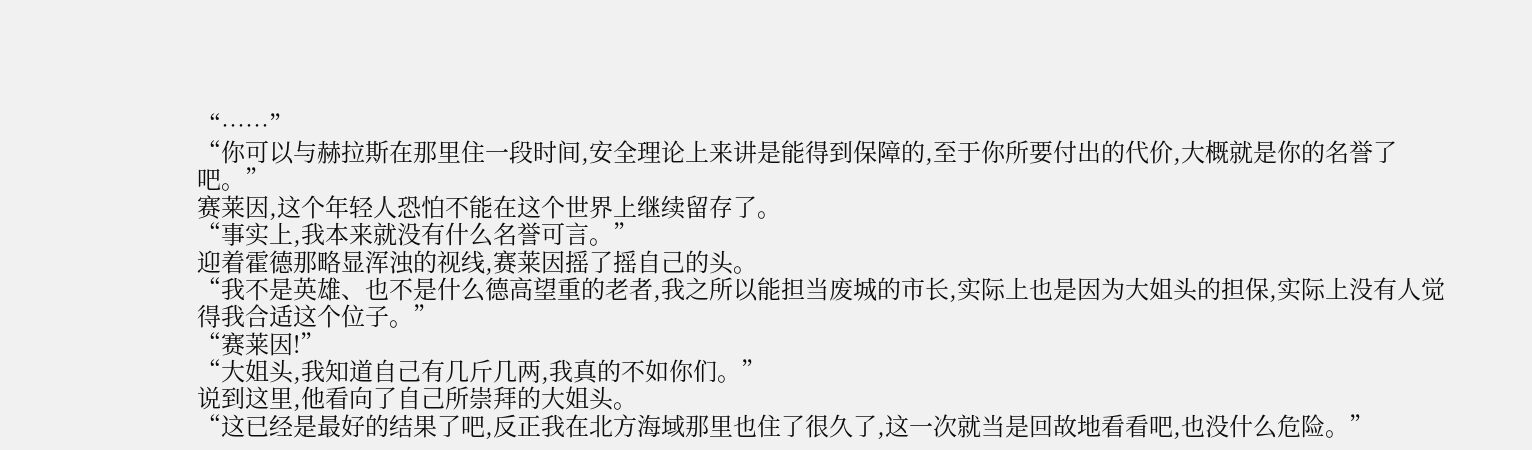“……”
“你可以与赫拉斯在那里住一段时间,安全理论上来讲是能得到保障的,至于你所要付出的代价,大概就是你的名誉了吧。”
赛莱因,这个年轻人恐怕不能在这个世界上继续留存了。
“事实上,我本来就没有什么名誉可言。”
迎着霍德那略显浑浊的视线,赛莱因摇了摇自己的头。
“我不是英雄、也不是什么德高望重的老者,我之所以能担当废城的市长,实际上也是因为大姐头的担保,实际上没有人觉得我合适这个位子。”
“赛莱因!”
“大姐头,我知道自己有几斤几两,我真的不如你们。”
说到这里,他看向了自己所崇拜的大姐头。
“这已经是最好的结果了吧,反正我在北方海域那里也住了很久了,这一次就当是回故地看看吧,也没什么危险。”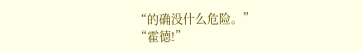“的确没什么危险。”
“霍德!”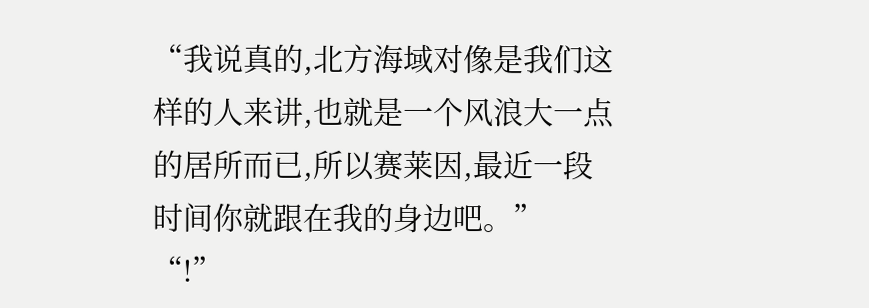“我说真的,北方海域对像是我们这样的人来讲,也就是一个风浪大一点的居所而已,所以赛莱因,最近一段时间你就跟在我的身边吧。”
“!”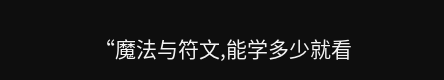“魔法与符文,能学多少就看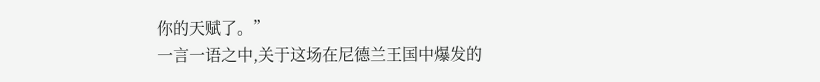你的天赋了。”
一言一语之中,关于这场在尼德兰王国中爆发的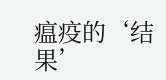瘟疫的‘结果’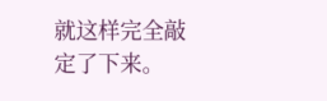就这样完全敲定了下来。